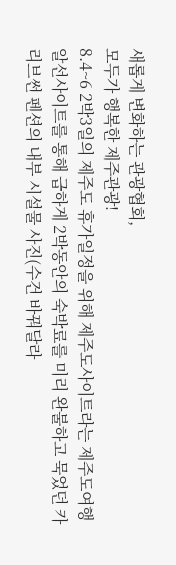새롭게 변화하는 관광협회,
모두가 행복한 제주관광!
8.4~6 2박3일의 제주도 휴가일정을 위해 제주도사이트라는 제주도여행 알선사이트를 통해 급하게 2박동안의 숙박료를 미리 완불하고 묵었던 카리브썬 펜션의 내부 시설물 사진(수건 바꿔달라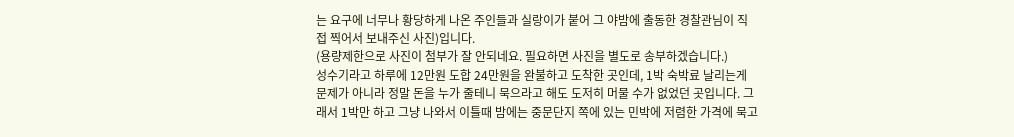는 요구에 너무나 황당하게 나온 주인들과 실랑이가 붙어 그 야밤에 출동한 경찰관님이 직접 찍어서 보내주신 사진)입니다.
(용량제한으로 사진이 첨부가 잘 안되네요. 필요하면 사진을 별도로 송부하겠습니다.)
성수기라고 하루에 12만원 도합 24만원을 완불하고 도착한 곳인데, 1박 숙박료 날리는게 문제가 아니라 정말 돈을 누가 줄테니 묵으라고 해도 도저히 머물 수가 없었던 곳입니다. 그래서 1박만 하고 그냥 나와서 이틀때 밤에는 중문단지 쪽에 있는 민박에 저렴한 가격에 묵고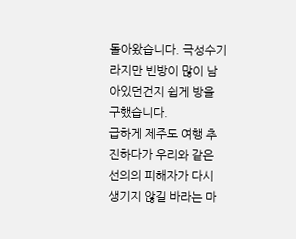돌아왔습니다. 극성수기라지만 빈방이 많이 남아있던건지 쉽게 방을 구했습니다.
급하게 제주도 여행 추진하다가 우리와 같은 선의의 피해자가 다시 생기지 않길 바라는 마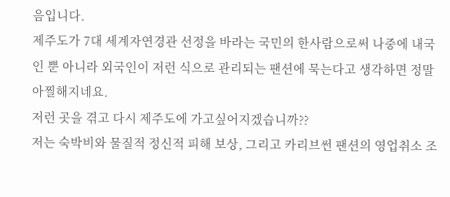음입니다.
제주도가 7대 세계자연경관 선정을 바라는 국민의 한사람으로써 나중에 내국인 뿐 아니라 외국인이 저런 식으로 관리되는 팬션에 묵는다고 생각하면 정말 아찔해지네요.
저런 곳을 겪고 다시 제주도에 가고싶어지겠습니까??
저는 숙박비와 물질적 정신적 피해 보상, 그리고 카리브썬 팬션의 영업취소 조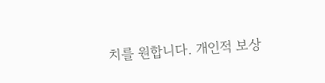치를 원합니다. 개인적 보상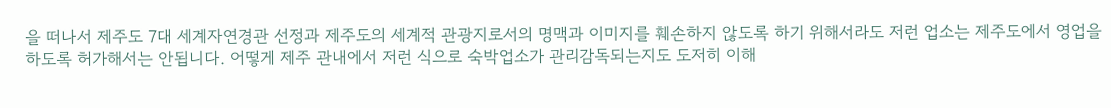을 떠나서 제주도 7대 세계자연경관 선정과 제주도의 세계적 관광지로서의 명맥과 이미지를 훼손하지 않도록 하기 위해서라도 저런 업소는 제주도에서 영업을 하도록 허가해서는 안됩니다. 어떻게 제주 관내에서 저런 식으로 숙박업소가 관리감독되는지도 도저히 이해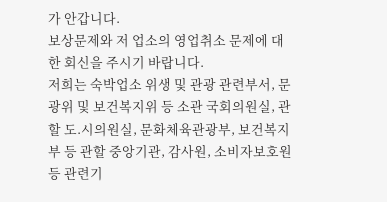가 안갑니다.
보상문제와 저 업소의 영업취소 문제에 대한 회신을 주시기 바랍니다.
저희는 숙박업소 위생 및 관광 관련부서, 문광위 및 보건복지위 등 소관 국회의원실, 관할 도.시의원실, 문화체육관광부, 보건복지부 등 관할 중앙기관, 감사원, 소비자보호원 등 관련기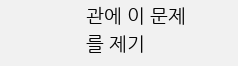관에 이 문제를 제기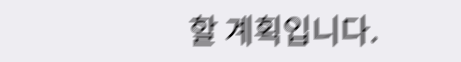할 계획입니다.